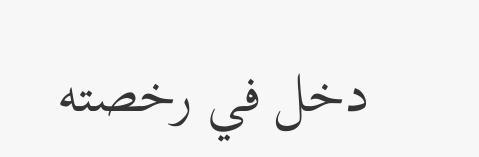دخل في رخصته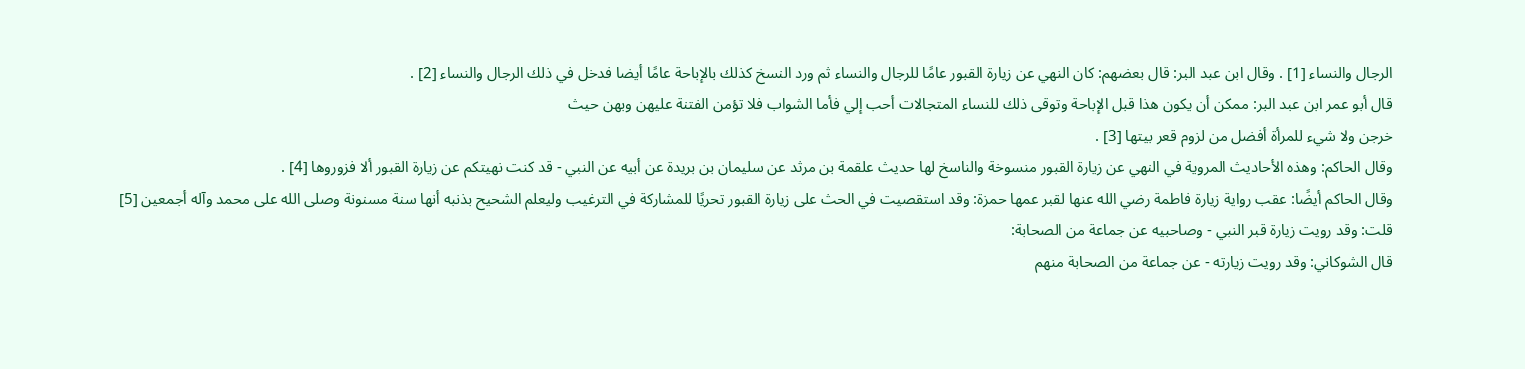الرجال والنساء [1] . وقال ابن عبد البر: قال بعضهم: كان النهي عن زيارة القبور عامًا للرجال والنساء ثم ورد النسخ كذلك بالإباحة عامًا أيضا فدخل في ذلك الرجال والنساء [2] .
قال أبو عمر ابن عبد البر: ممكن أن يكون هذا قبل الإباحة وتوقى ذلك للنساء المتجالات أحب إلي فأما الشواب فلا تؤمن الفتنة عليهن وبهن حيث
خرجن ولا شيء للمرأة أفضل من لزوم قعر بيتها [3] .
وقال الحاكم: وهذه الأحاديث المروية في النهي عن زيارة القبور منسوخة والناسخ لها حديث علقمة بن مرثد عن سليمان بن بريدة عن أبيه عن النبي - قد كنت نهيتكم عن زيارة القبور ألا فزوروها [4] .
وقال الحاكم أيضًا: عقب رواية زيارة فاطمة رضي الله عنها لقبر عمها حمزة: وقد استقصيت في الحث على زيارة القبور تحريًا للمشاركة في الترغيب وليعلم الشحيح بذنبه أنها سنة مسنونة وصلى الله على محمد وآله أجمعين [5]
قلت: وقد رويت زيارة قبر النبي - وصاحبيه عن جماعة من الصحابة:
قال الشوكاني: وقد رويت زيارته - عن جماعة من الصحابة منهم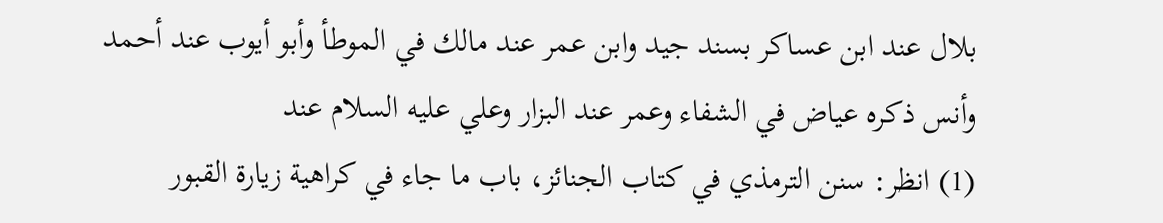بلال عند ابن عساكر بسند جيد وابن عمر عند مالك في الموطأ وأبو أيوب عند أحمد وأنس ذكره عياض في الشفاء وعمر عند البزار وعلي عليه السلام عند
(1) انظر: سنن الترمذي في كتاب الجنائز، باب ما جاء في كراهية زيارة القبور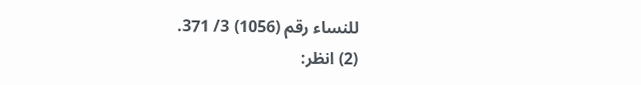للنساء رقم (1056) 3/ 371.
(2) انظر: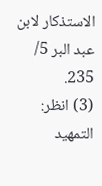الاستذكار لابن عبد البر 5/ 235.
(3) انظر: التمهيد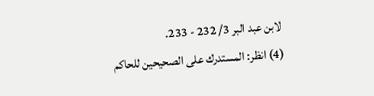لابن عبد البر 3/ 232 - 233.
(4) انظر: المستدرك على الصحيحين للحاكم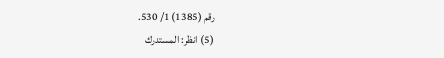رقم (1385) 1/ 530.
(5) انظر: المستدرك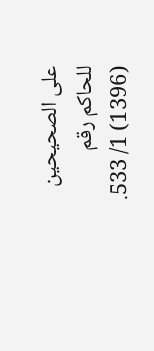على الصحيحين للحاكم رقم (1396) 1/ 533.